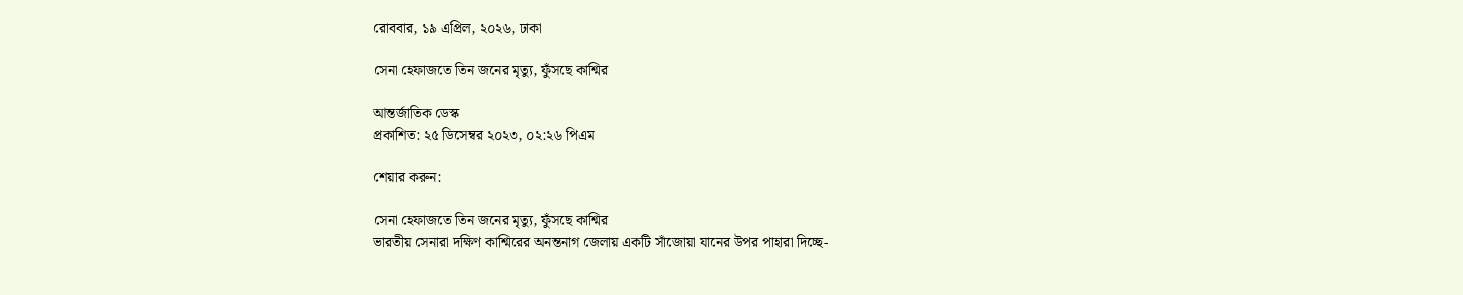রোববার, ১৯ এপ্রিল, ২০২৬, ঢাকা

সেনা হেফাজতে তিন জনের মৃত্যু, ফুঁসছে কাশ্মির

আন্তর্জাতিক ডেস্ক
প্রকাশিত: ২৫ ডিসেম্বর ২০২৩, ০২:২৬ পিএম

শেয়ার করুন:

সেনা হেফাজতে তিন জনের মৃত্যু, ফুঁসছে কাশ্মির
ভারতীয় সেনারা দক্ষিণ কাশ্মিরের অনন্তনাগ জেলায় একটি সাঁজোয়া যানের উপর পাহারা দিচ্ছে-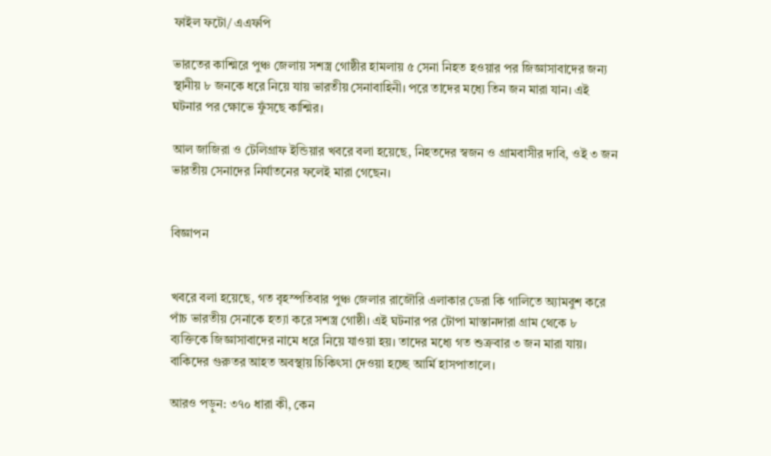ফাইল ফটো/ এএফপি

ভারতের কাশ্মিরে পুঞ্চ জেলায় সশস্ত্র গোষ্ঠীর হামলায় ৫ সেনা নিহত হওয়ার পর জিজ্ঞাসাবাদের জন্য স্থানীয় ৮ জনকে ধরে নিয়ে যায় ভারতীয় সেনাবাহিনী। পরে তাদের মধ্যে তিন জন মারা যান। এই ঘটনার পর ক্ষোভে ফুঁসছে কাশ্মির।

আল জাজিরা ও টেলিগ্রাফ ইন্ডিয়ার খবরে বলা হয়েছে, নিহতদের স্বজন ও গ্রামবাসীর দাবি, ওই ৩ জন ভারতীয় সেনাদের নির্যাতনের ফলেই মারা গেছেন।


বিজ্ঞাপন


খবরে বলা হয়েছে, গত বৃহস্পতিবার পুঞ্চ জেলার রাজৌরি এলাকার ডেরা কি গালিতে অ্যামবুশ করে পাঁচ ভারতীয় সেনাকে হত্যা করে সশস্ত্র গোষ্ঠী। এই ঘটনার পর টোপা মাস্তানদারা গ্রাম থেকে ৮ ব্যক্তিকে জিজ্ঞাসাবাদের নামে ধরে নিয়ে যাওয়া হয়। তাদের মধ্যে গত শুক্রবার ৩ জন মারা যায়। বাকিদের গুরুতর আহত অবস্থায় চিকিৎসা দেওয়া হচ্ছে আর্মি হাসপাতালে।

আরও পড়ুন: ৩৭০ ধারা কী, কেন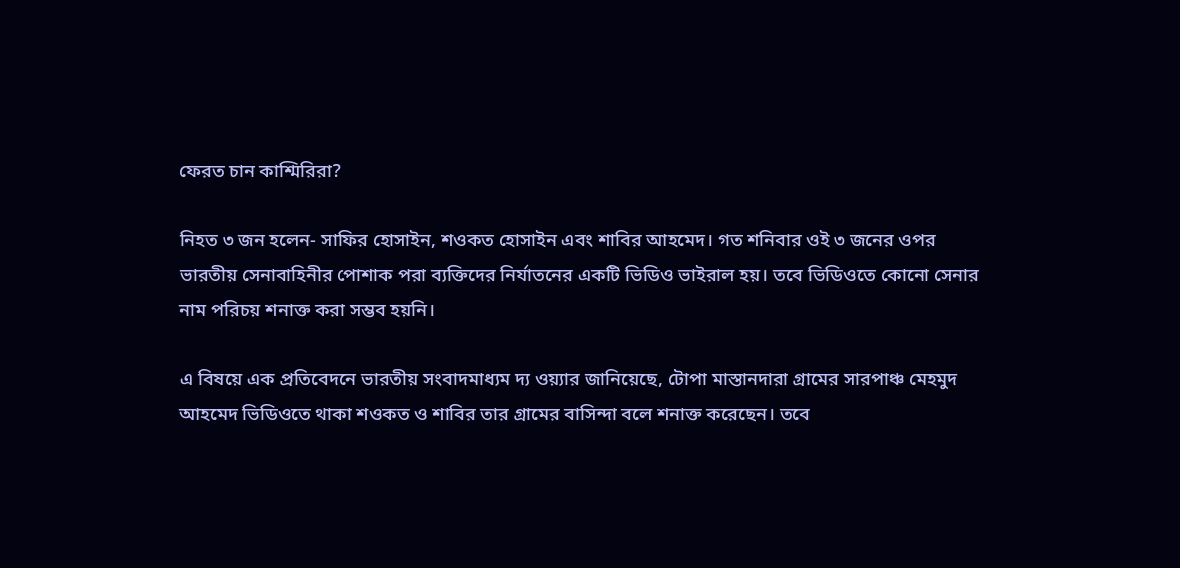ফেরত চান কাশ্মিরিরা?

নিহত ৩ জন হলেন- সাফির হোসাইন, শওকত হোসাইন এবং শাবির আহমেদ। গত শনিবার ওই ৩ জনের ওপর ভারতীয় সেনাবাহিনীর পোশাক পরা ব্যক্তিদের নির্যাতনের একটি ভিডিও ভাইরাল হয়। তবে ভিডিওতে কোনো সেনার নাম পরিচয় শনাক্ত করা সম্ভব হয়নি।

এ বিষয়ে এক প্রতিবেদনে ভারতীয় সংবাদমাধ্যম দ্য ওয়্যার জানিয়েছে, টোপা মাস্তানদারা গ্রামের সারপাঞ্চ মেহমুদ আহমেদ ভিডিওতে থাকা শওকত ও শাবির তার গ্রামের বাসিন্দা বলে শনাক্ত করেছেন। তবে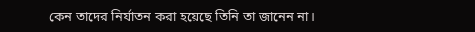কেন তাদের নির্যাতন করা হয়েছে তিনি তা জানেন না।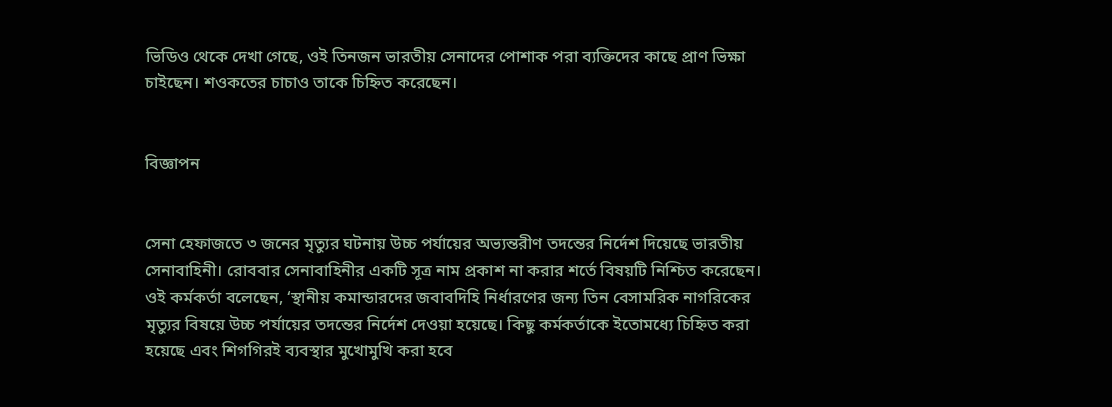ভিডিও থেকে দেখা গেছে, ওই তিনজন ভারতীয় সেনাদের পোশাক পরা ব্যক্তিদের কাছে প্রাণ ভিক্ষা চাইছেন। শওকতের চাচাও তাকে চিহ্নিত করেছেন।


বিজ্ঞাপন


সেনা হেফাজতে ৩ জনের মৃত্যুর ঘটনায় উচ্চ পর্যায়ের অভ্যন্তরীণ তদন্তের নির্দেশ দিয়েছে ভারতীয় সেনাবাহিনী। রোববার সেনাবাহিনীর একটি সূত্র নাম প্রকাশ না করার শর্তে বিষয়টি নিশ্চিত করেছেন। ওই কর্মকর্তা বলেছেন, ‘স্থানীয় কমান্ডারদের জবাবদিহি নির্ধারণের জন্য তিন বেসামরিক নাগরিকের মৃত্যুর বিষয়ে উচ্চ পর্যায়ের তদন্তের নির্দেশ দেওয়া হয়েছে। কিছু কর্মকর্তাকে ইতোমধ্যে চিহ্নিত করা হয়েছে এবং শিগগিরই ব্যবস্থার মুখোমুখি করা হবে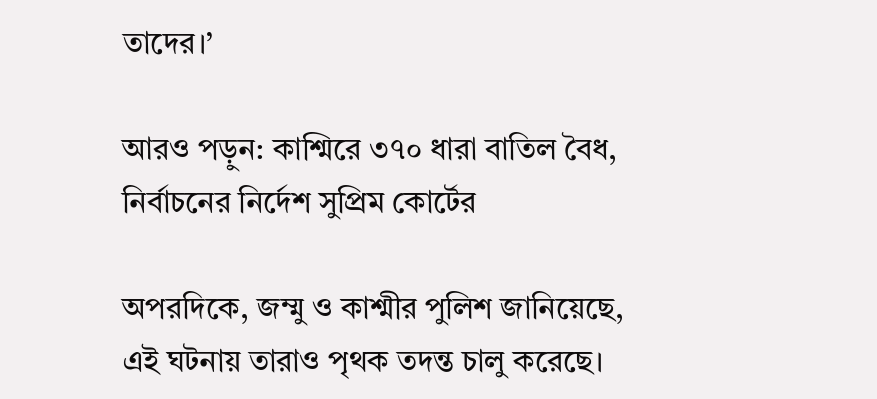তাদের।’

আরও পড়ুন: কাশ্মিরে ৩৭০ ধারা বাতিল বৈধ, নির্বাচনের নির্দেশ সুপ্রিম কোর্টের

অপরদিকে, জম্মু ও কাশ্মীর পুলিশ জানিয়েছে, এই ঘটনায় তারাও পৃথক তদন্ত চালু করেছে।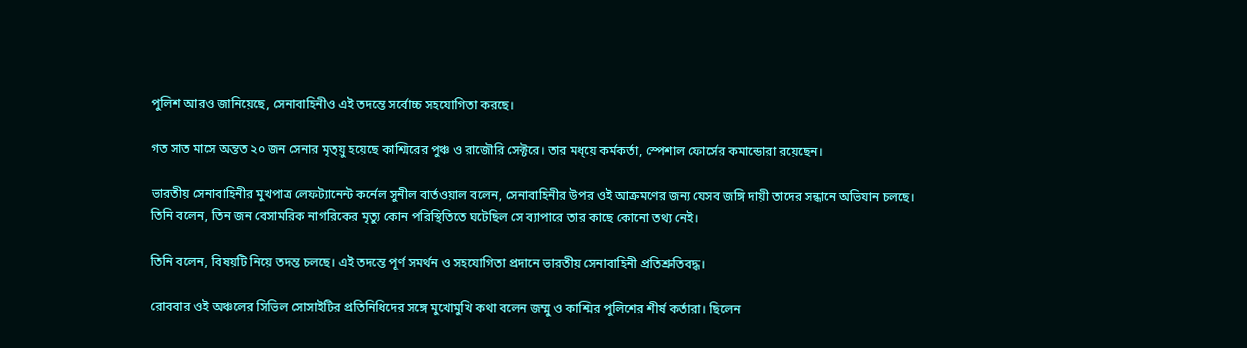পুলিশ আরও জানিয়েছে, সেনাবাহিনীও এই তদন্তে সর্বোচ্চ সহযোগিতা করছে।

গত সাত মাসে অন্তত ২০ জন সেনার মৃত্য়ু হয়েছে কাশ্মিরের পুঞ্চ ও রাজৌরি সেক্টরে। তার মধ্য়ে কর্মকর্তা, স্পেশাল ফোর্সের কমান্ডোরা রয়েছেন।

ভারতীয় সেনাবাহিনীর মুখপাত্র লেফট্যানেন্ট কর্নেল সুনীল বার্তওয়াল বলেন, সেনাবাহিনীর উপর ওই আক্রমণের জন্য যেসব জঙ্গি দায়ী তাদের সন্ধানে অভিযান চলছে। তিনি বলেন, তিন জন বেসামরিক নাগরিকের মৃত্যু কোন পরিস্থিতিতে ঘটেছিল সে ব্যাপারে তার কাছে কোনো তথ্য নেই।

তিনি বলেন, বিষয়টি নিয়ে তদন্ত চলছে। এই তদন্তে পূর্ণ সমর্থন ও সহযোগিতা প্রদানে ভারতীয় সেনাবাহিনী প্রতিশ্রুতিবদ্ধ।

রোববার ওই অঞ্চলের সিভিল সোসাইটির প্রতিনিধিদের সঙ্গে মুখোমুখি কথা বলেন জম্মু ও কাশ্মির পুলিশের শীর্ষ কর্তারা। ছিলেন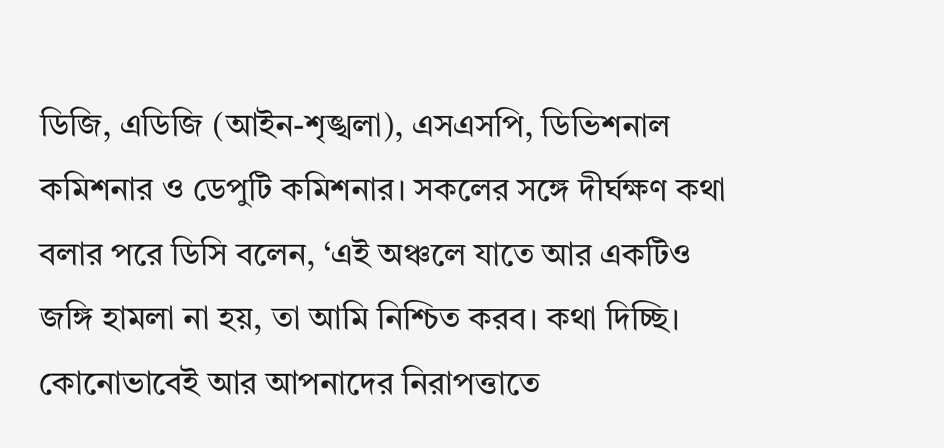ডিজি, এডিজি (আইন-শৃঙ্খলা), এসএসপি, ডিভিশনাল কমিশনার ও ডেপুটি কমিশনার। সকলের সঙ্গে দীর্ঘক্ষণ কথা বলার পরে ডিসি বলেন, ‘এই অঞ্চলে যাতে আর একটিও জঙ্গি হামলা না হয়, তা আমি নিশ্চিত করব। কথা দিচ্ছি। কোনোভাবেই আর আপনাদের নিরাপত্তাতে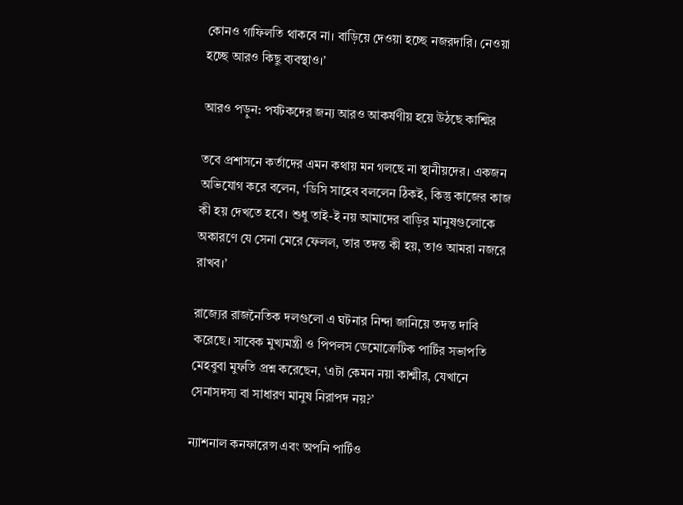কোনও গাফিলতি থাকবে না। বাড়িয়ে দেওয়া হচ্ছে নজরদারি। নেওয়া হচ্ছে আরও কিছু ব্যবস্থাও।’

আরও পড়ুন: পর্যটকদের জন্য আরও আকর্ষণীয় হয়ে উঠছে কাশ্মির

তবে প্রশাসনে কর্তাদের এমন কথায় মন গলছে না স্থানীয়দের। একজন অভিযোগ করে বলেন, ‘ডিসি সাহেব বললেন ঠিকই, কিন্তু কাজের কাজ কী হয় দেখতে হবে। শুধু তাই-ই নয় আমাদের বাড়ির মানুষগুলোকে অকারণে যে সেনা মেরে ফেলল, তার তদন্ত কী হয়, তাও আমরা নজরে রাখব।’

রাজ্যের রাজনৈতিক দলগুলো এ ঘটনার নিন্দা জানিয়ে তদন্ত দাবি করেছে। সাবেক মুখ্যমন্ত্রী ও পিপলস ডেমোক্রেটিক পার্টির সভাপতি মেহবুবা মুফতি প্রশ্ন করেছেন, ‘এটা কেমন নয়া কাশ্মীর, যেখানে সেনাসদস্য বা সাধারণ মানুষ নিরাপদ নয়?’

ন্যাশনাল কনফারেন্স এবং অপনি পার্টিও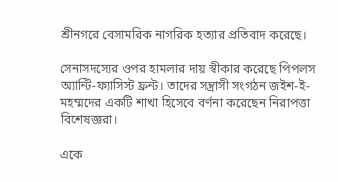শ্রীনগরে বেসামরিক নাগরিক হত্যার প্রতিবাদ করেছে।

সেনাসদস্যের ওপর হামলার দায় স্বীকার করেছে পিপলস অ্যান্টি-ফ্যাসিস্ট ফ্রন্ট। তাদের সন্ত্রাসী সংগঠন জইশ-ই-মহম্মদের একটি শাখা হিসেবে বর্ণনা করেছেন নিরাপত্তা বিশেষজ্ঞরা।

একে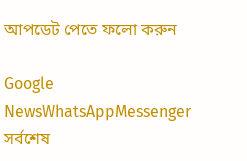আপডেট পেতে ফলো করুন

Google NewsWhatsAppMessenger
সর্বশেষ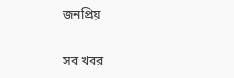জনপ্রিয়

সব খবর